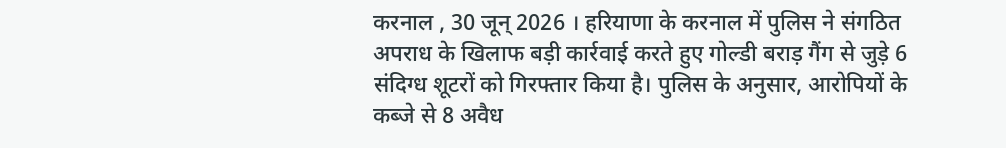करनाल , 30 जून् 2026 । हरियाणा के करनाल में पुलिस ने संगठित अपराध के खिलाफ बड़ी कार्रवाई करते हुए गोल्डी बराड़ गैंग से जुड़े 6 संदिग्ध शूटरों को गिरफ्तार किया है। पुलिस के अनुसार, आरोपियों के कब्जे से 8 अवैध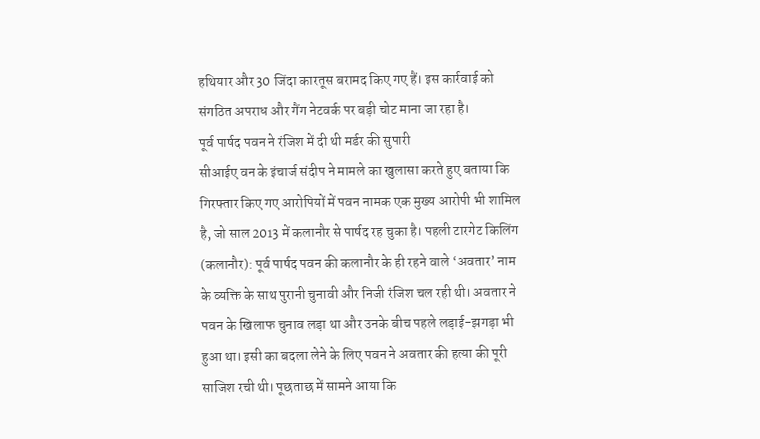हथियार और 30 जिंदा कारतूस बरामद किए गए हैं। इस कार्रवाई को संगठित अपराध और गैंग नेटवर्क पर बड़ी चोट माना जा रहा है।
पूर्व पार्षद पवन ने रंजिश में दी थी मर्डर की सुपारी
सीआईए वन के इंचार्ज संदीप ने मामले का खुलासा करते हुए बताया कि गिरफ्तार किए गए आरोपियों में पवन नामक एक मुख्य आरोपी भी शामिल है, जो साल 2013 में कलानौर से पार्षद रह चुका है। पहली टारगेट किलिंग (कलानौर): पूर्व पार्षद पवन की कलानौर के ही रहने वाले ‘अवतार’ नाम के व्यक्ति के साथ पुरानी चुनावी और निजी रंजिश चल रही थी। अवतार ने पवन के खिलाफ चुनाव लड़ा था और उनके बीच पहले लड़ाई-झगड़ा भी हुआ था। इसी का बदला लेने के लिए पवन ने अवतार की हत्या की पूरी साजिश रची थी। पूछताछ में सामने आया कि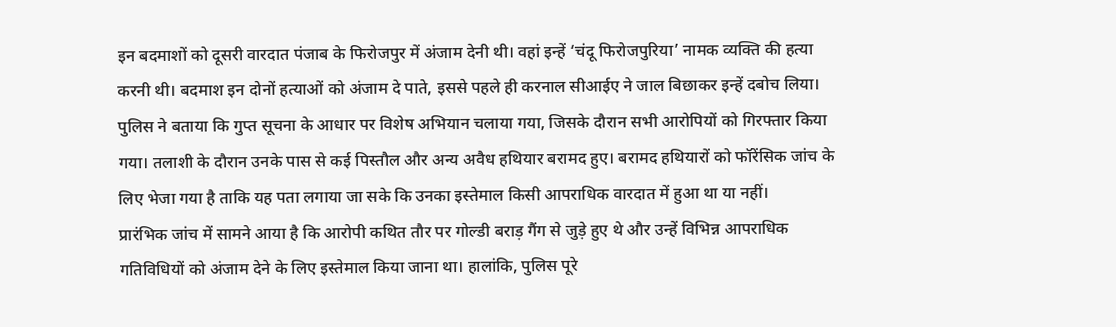इन बदमाशों को दूसरी वारदात पंजाब के फिरोजपुर में अंजाम देनी थी। वहां इन्हें ‘चंदू फिरोजपुरिया’ नामक व्यक्ति की हत्या करनी थी। बदमाश इन दोनों हत्याओं को अंजाम दे पाते, इससे पहले ही करनाल सीआईए ने जाल बिछाकर इन्हें दबोच लिया।
पुलिस ने बताया कि गुप्त सूचना के आधार पर विशेष अभियान चलाया गया, जिसके दौरान सभी आरोपियों को गिरफ्तार किया गया। तलाशी के दौरान उनके पास से कई पिस्तौल और अन्य अवैध हथियार बरामद हुए। बरामद हथियारों को फॉरेंसिक जांच के लिए भेजा गया है ताकि यह पता लगाया जा सके कि उनका इस्तेमाल किसी आपराधिक वारदात में हुआ था या नहीं।
प्रारंभिक जांच में सामने आया है कि आरोपी कथित तौर पर गोल्डी बराड़ गैंग से जुड़े हुए थे और उन्हें विभिन्न आपराधिक गतिविधियों को अंजाम देने के लिए इस्तेमाल किया जाना था। हालांकि, पुलिस पूरे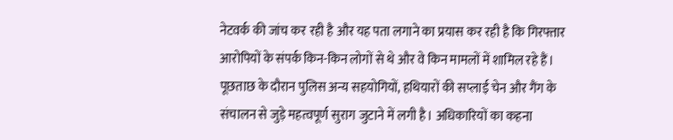नेटवर्क की जांच कर रही है और यह पता लगाने का प्रयास कर रही है कि गिरफ्तार आरोपियों के संपर्क किन-किन लोगों से थे और वे किन मामलों में शामिल रहे हैं।
पूछताछ के दौरान पुलिस अन्य सहयोगियों, हथियारों की सप्लाई चेन और गैंग के संचालन से जुड़े महत्वपूर्ण सुराग जुटाने में लगी है। अधिकारियों का कहना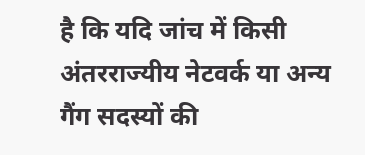है कि यदि जांच में किसी अंतरराज्यीय नेटवर्क या अन्य गैंग सदस्यों की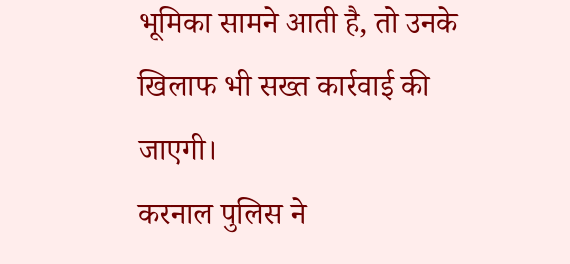भूमिका सामने आती है, तो उनके खिलाफ भी सख्त कार्रवाई की जाएगी।
करनाल पुलिस ने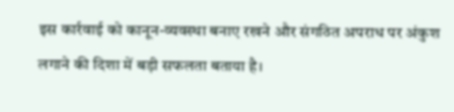इस कार्रवाई को कानून-व्यवस्था बनाए रखने और संगठित अपराध पर अंकुश लगाने की दिशा में बड़ी सफलता बताया है।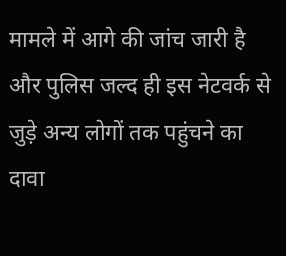मामले में आगे की जांच जारी है और पुलिस जल्द ही इस नेटवर्क से जुड़े अन्य लोगों तक पहुंचने का दावा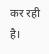कर रही है।